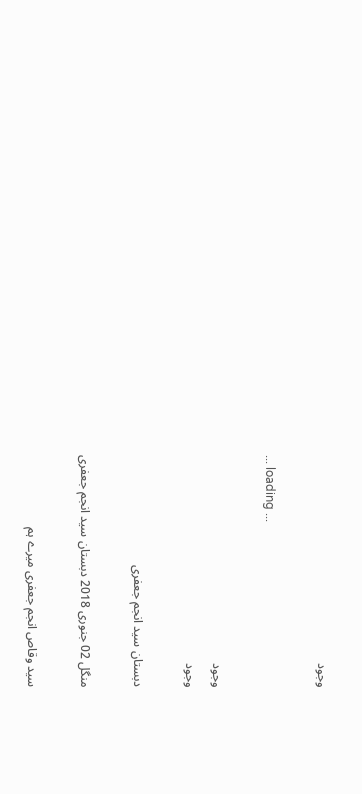وجود

... loading ...

وجود
وجود

دبستان سید انجم جعفری

منگل 02 جنوری 2018 دبستان سید انجم جعفری

سید وقاص انجم جعفری میرے ہم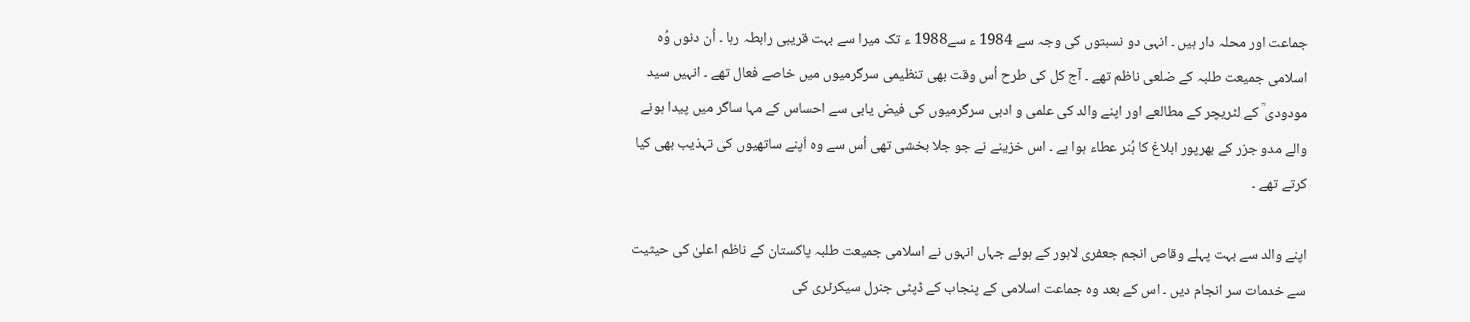جماعت اور محلہ دار ہیں ۔ انہی دو نسبتوں کی وجہ سے 1984 ء سے1988 ء تک میرا سے بہت قریبی رابطہ رہا ۔ اُن دنوں وُہ اسلامی جمیعت طلبہ کے ضلعی ناظم تھے ۔ آج کل کی طرح اُس وقت بھی تنظیمی سرگرمیوں میں خاصے فعال تھے ۔ انہیں سید مودودی ؒ کے لٹریچر کے مطالعے اور اپنے والد کی علمی و ادبی سرگرمیوں کی فیض یابی سے احساس کے مہا ساگر میں پیدا ہونے والے مدو جزر کے بھرپور ابلاغ کا ہُنر عطاء ہوا ہے ۔ اس خزینے نے جو جلا بخشی تھی اُس سے وہ اَپنے ساتھیوں کی تہذیب بھی کیا کرتے تھے ۔

اپنے والد سے بہت پہلے وقاص انجم جعفری لاہور کے ہوئے جہاں انہوں نے اسلامی جمیعت طلبہ پاکستان کے ناظم اعلیٰ کی حیثیت سے خدمات سر انجام دیں ۔ اس کے بعد وہ جماعت اسلامی کے پنجاب کے ڈپٹی جنرل سیکرٹری کی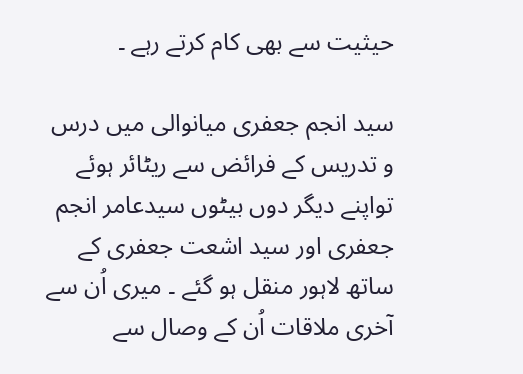حیثیت سے بھی کام کرتے رہے ۔

سید انجم جعفری میانوالی میں درس و تدریس کے فرائض سے ریٹائر ہوئے تواپنے دیگر دوں بیٹوں سیدعامر انجم جعفری اور سید اشعت جعفری کے ساتھ لاہور منقل ہو گئے ۔ میری اُن سے آخری ملاقات اُن کے وصال سے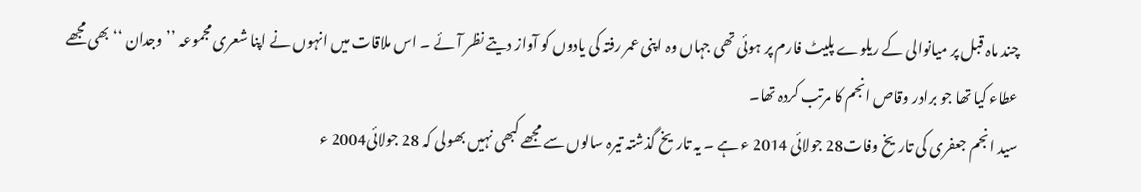چند ماہ قبل پر میانوالی کے ریلوے پلیٹ فارم پر ہوئی تھی جہاں وہ اپنی عمر رفتہ کی یادوں کو آواز دیتے نظر آئے ۔ اس ملاقات میں انہوں نے اپنا شعری مجموعہ ’’ وجدان ‘‘ بھی مجھے عطاء کیا تھا جو برادر وقاص انجم کا مرتب کردہ تھا۔
سید انجم جعفری کی تاریخ وفات28 جولائی 2014 ء ہے ۔ یہ تاریخ گذشتہ تیرہ سالوں سے مجھے کبھی نہیں بھولی کہ 28 جولائی2004 ء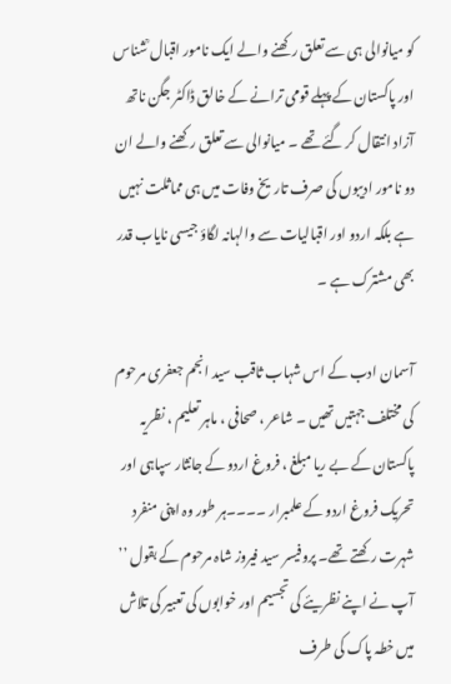کو میانوالی ہی سے تعلق رکھنے والے ایک نامور اقبال ؒشناس اور پاکستان کے پہلے قومی ترانے کے خالق ڈاکٹر جگن ناتھ آزاد انتقال کر گئے تھے ۔ میانوالی سے تعلق رکھنے والے ان دو نامور ادیبوں کی صرف تاریخ وفات میں ہی مماثلت نہیں ہے بلکہ اردو اور اقبالیات سے والہانہ لگاؤ جیسی نایاب قدر بھی مشترک ہے ۔

آسمان ادب کے اس شہاب ثاقب سید انجم جعفری مرحوم کی مختلف جہتیں تھیں ۔ شاعر ، صحافی ، ماہر تعلیم ، نظریہ پاکستان کے بے ریا مبلغ ، فروغ اردو کے جانثار سپاہی اور تحریک فروغ اردو کے علمبرار ۔۔۔۔ہر طور وہ اپنی منفرد شہرت رکھتے تھے۔ پروفیسر سید فیروز شاہ مرحوم کے بقول ’’ آپ نے اپنے نظریئے کی تجسیم اور خوابوں کی تعبیر کی تلاش میں خطہ پاک کی طرف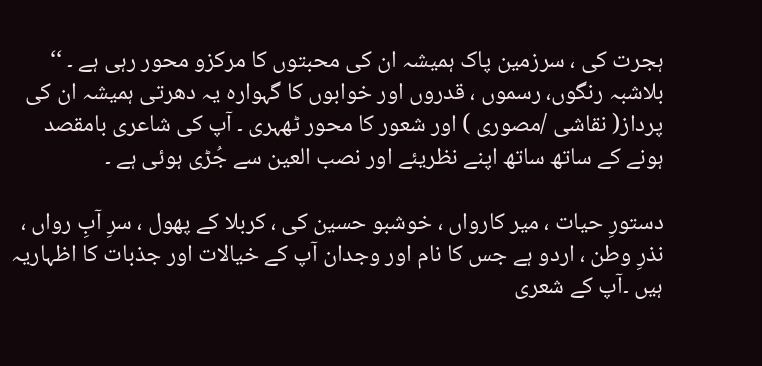ہجرت کی ، سرزمین پاک ہمیشہ ان کی محبتوں کا مرکزو محور رہی ہے ۔ ‘‘ بلاشبہ رنگوں، رسموں ، قدروں اور خوابوں کا گہوارہ یہ دھرتی ہمیشہ ان کی پرداز( نقاشی /مصوری ) اور شعور کا محور ٹھہری ۔ آپ کی شاعری بامقصد ہونے کے ساتھ ساتھ اپنے نظریئے اور نصب العین سے جُڑی ہوئی ہے ۔

دستورِ حیات ، میر کارواں ، خوشبو حسین کی ، کربلا کے پھول ، سرِ آبِ رواں ، نذرِ وطن ، اردو ہے جس کا نام اور وجدان آپ کے خیالات اور جذبات کا اظہاریہ ہیں ۔آپ کے شعری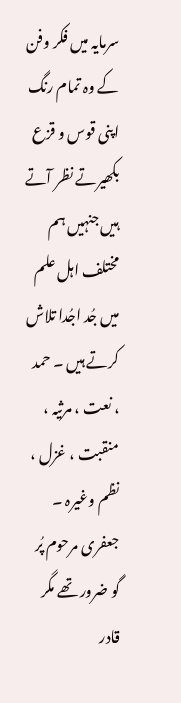سرمایہ میں فکر وفن کے وہ تمام رنگ اپنی قوس و قزع بکھیرتے نظر آتے ہیں جنہیں ہم مختلف اہل علم میں جُد اجُدا تلاش کرتے ہیں ۔ حمد ، نعت ، مرثیہ ، منقبت ، غزل ، نظم وغیرہ ۔ جعفری مرحوم پُر گو ضرور تھے مگر قادر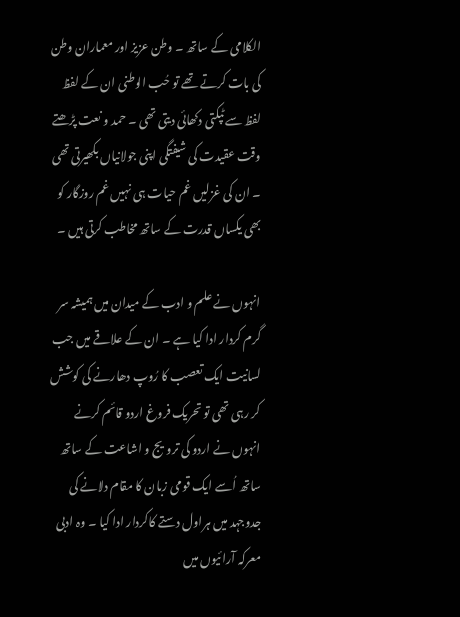الکلامی کے ساتھ ۔ وطن عزیز اور معماران وطن کی بات کرتے تھے تو حُب الوطنی ان کے لفظ لفظ سے ٹپکتی دکھائی دیتی تھی ۔ حمد و نعت پڑھتے وقت عقیدت کی شیفتگی اپنی جولانیاں بکھیرتی تھی ۔ ان کی غزلیں غم حیات ہی نہیں غم روزگار کو بھی یکساں قدرت کے ساتھ مخاطب کرتی ہیں ۔

انہوں نے علم و ادب کے میدان میں ہمیشہ سر گرم کردار ادا کیا ہے ۔ ان کے علاقے میں جب لسانیت ایک تعصب کا رُوپ دھارنے کی کوشش کر رہی تھی تو تحریک فروغ اردو قائم کرنے انہوں نے اردو کی ترویج و اشاعت کے ساتھ ساتھ اُسے ایک قومی زبان کا مقام دلانے کی جدوجہد میں ہراول دستے کاکردار ادا کیا ۔ وہ ادبی معرکہ آرائیوں میں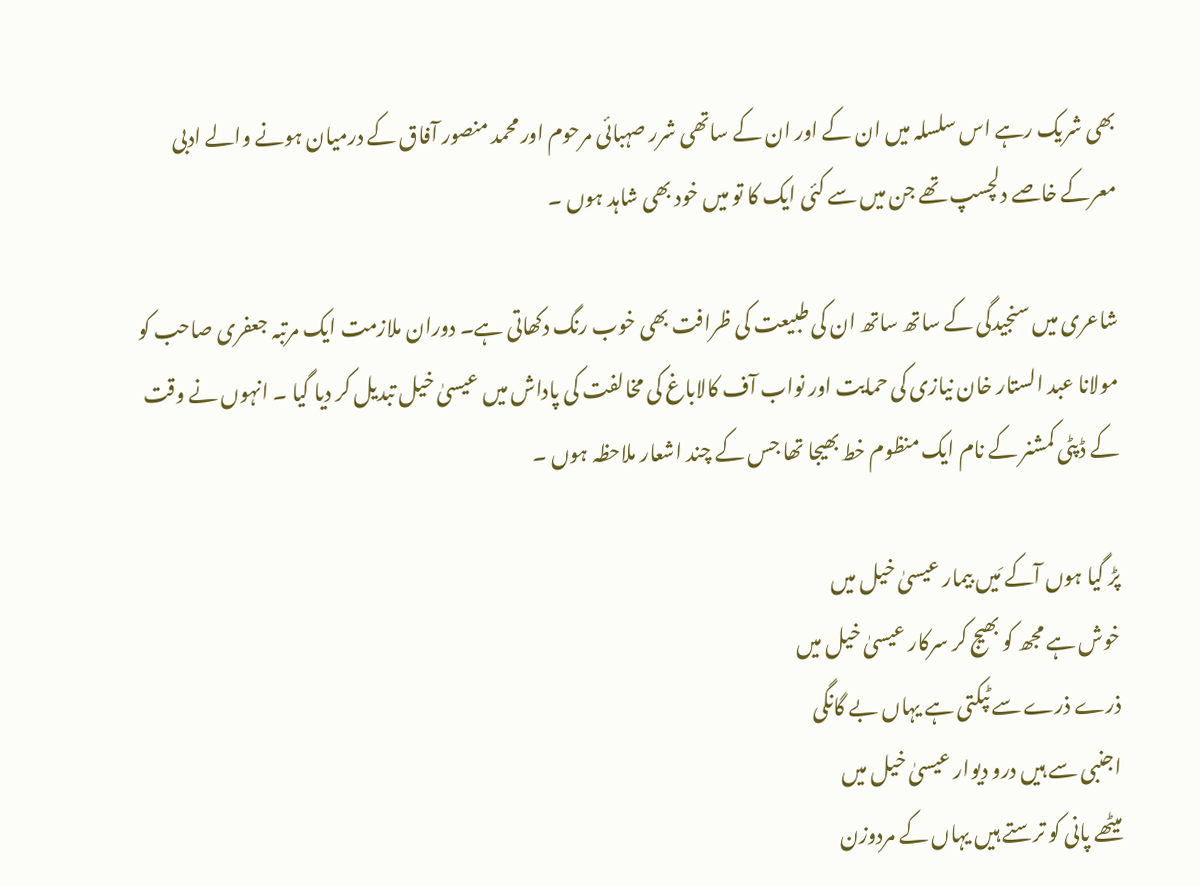بھی شریک رہے اس سلسلہ میں ان کے اور ان کے ساتھی شرر صہبائی مرحوم اور محمد منصور آفاق کے درمیان ہونے والے ادبی معرکے خاصے دلچسپ تھے جن میں سے کئی ایک کا تو میں خود بھی شاہد ہوں ۔

شاعری میں سنجیدگی کے ساتھ ساتھ ان کی طبیعت کی ظرافت بھی خوب رنگ دکھاتی ہے۔ دوران ملازمت ایک مرتبہ جعفری صاحب کو مولانا عبد الستار خان نیازی کی حمایت اور نواب آف کالاباغ کی مخالفت کی پاداش میں عیسیٰ خیل تبدیل کر دیا گیا ۔ انہوں نے وقت کے ڈپٹی کمشنر کے نام ایک منظوم خط بھیجا تھا جس کے چند اشعار ملاحظہ ہوں ۔

پڑ گیا ہوں آکے مَیں بیمار عیسیٰ خیل میں
خوش ہے مجھ کو بھیج کر سرکار عیسیٰ خیل میں
ذرے ذرے سے ٹپکتی ہے یہاں بے گانگی
اجنبی سے ہیں درو دیوار عیسیٰ خیل میں
میٹھے پانی کو ترستے ہیں یہاں کے مردوزن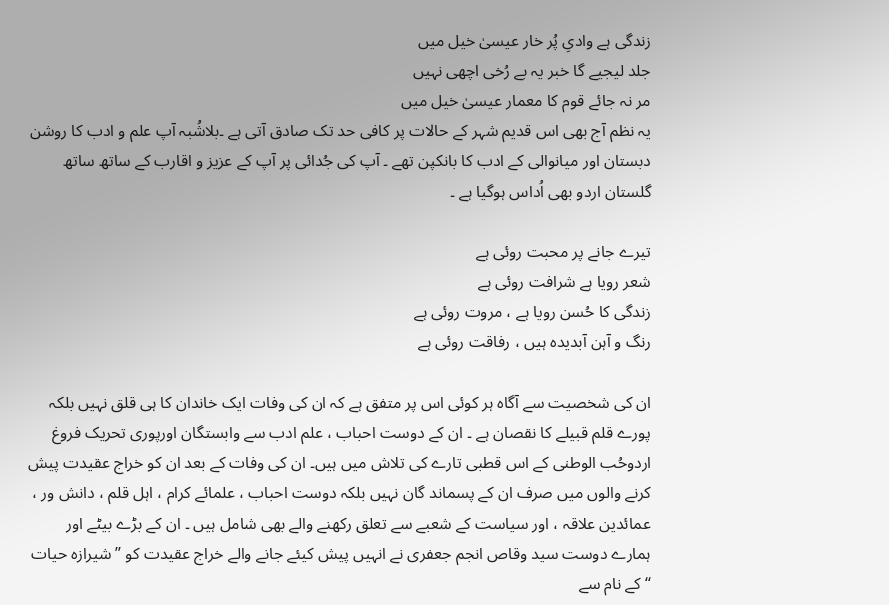زندگی ہے وادیِ پُر خار عیسیٰ خیل میں
جلد لیجیے گا خبر یہ بے رُخی اچھی نہیں
مر نہ جائے قوم کا معمار عیسیٰ خیل میں
یہ نظم آج بھی اس قدیم شہر کے حالات پر کافی حد تک صادق آتی ہے ۔بلاشُبہ آپ علم و ادب کا روشن دبستان اور میانوالی کے ادب کا بانکپن تھے ۔ آپ کی جُدائی پر آپ کے عزیز و اقارب کے ساتھ ساتھ گلستان اردو بھی اُداس ہوگیا ہے ۔

تیرے جانے پر محبت روئی ہے
شعر رویا ہے شرافت روئی ہے
زندگی کا حُسن رویا ہے ، مروت روئی ہے
رنگ و آہن آبدیدہ ہیں ، رفاقت روئی ہے

ان کی شخصیت سے آگاہ ہر کوئی اس پر متفق ہے کہ ان کی وفات ایک خاندان کا ہی قلق نہیں بلکہ پورے قلم قبیلے کا نقصان ہے ۔ ان کے دوست احباب ، علم ادب سے وابستگان اورپوری تحریک فروغ اردوحُب الوطنی کے اس قطبی تارے کی تلاش میں ہیں۔ ان کی وفات کے بعد ان کو خراج عقیدت پیش کرنے والوں میں صرف ان کے پسماند گان نہیں بلکہ دوست احباب ، علمائے کرام ، اہل قلم ، دانش ور ، عمائدین علاقہ ، اور سیاست کے شعبے سے تعلق رکھنے والے بھی شامل ہیں ۔ ان کے بڑے بیٹے اور ہمارے دوست سید وقاص انجم جعفری نے انہیں پیش کیئے جانے والے خراج عقیدت کو ’’ شیرازہ حیات ‘‘ کے نام سے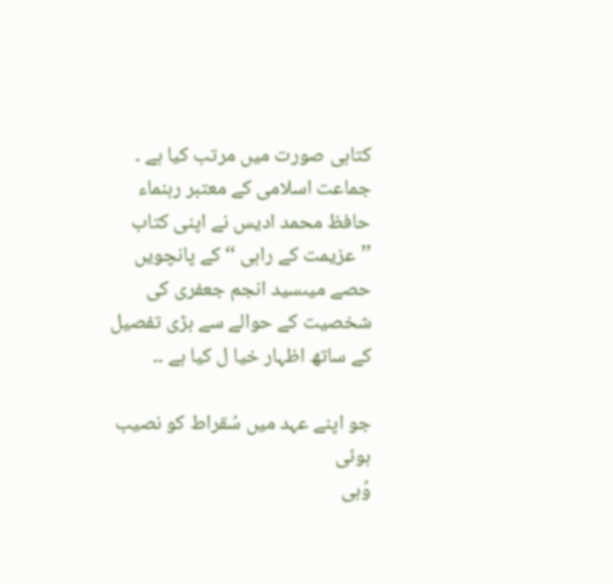کتابی صورت میں مرتب کیا ہے ۔ جماعت اسلامی کے معتبر رہنماء حافظ محمد ادیس نے اپنی کتاب ’’عزیمت کے راہی ‘‘ کے پانچویں حصے میںسید انجم جعفری کی شخصیت کے حوالے سے بڑی تفصیل کے ساتھ اظہار خیا ل کیا ہے ۔۔

جو اپنے عہد میں سُقراط کو نصیب ہوئی
وُہی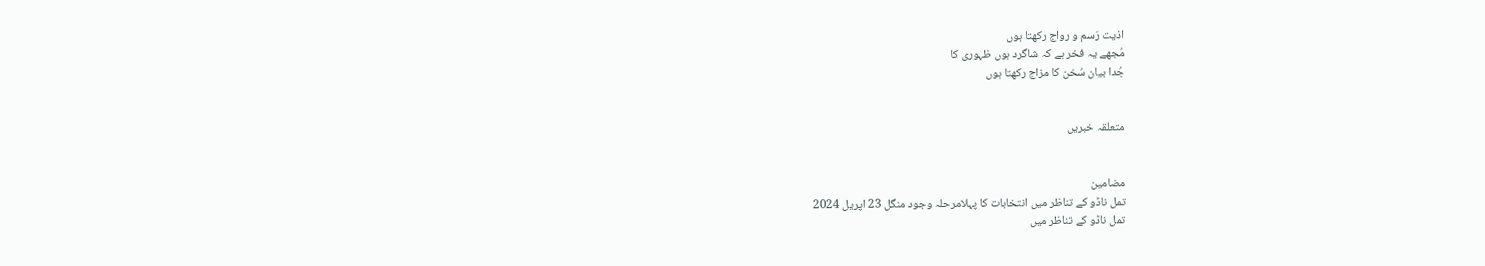اذیت رَسم و رواج رکھتا ہوں
مُجھے یہ فخر ہے کہ شاگرد ہوں ظہوری کا
جُدا بیان سُخن کا مزاج رکھتا ہوں


متعلقہ خبریں


مضامین
تمل ناڈو کے تناظر میں انتخابات کا پہلامرحلہ وجود منگل 23 اپریل 2024
تمل ناڈو کے تناظر میں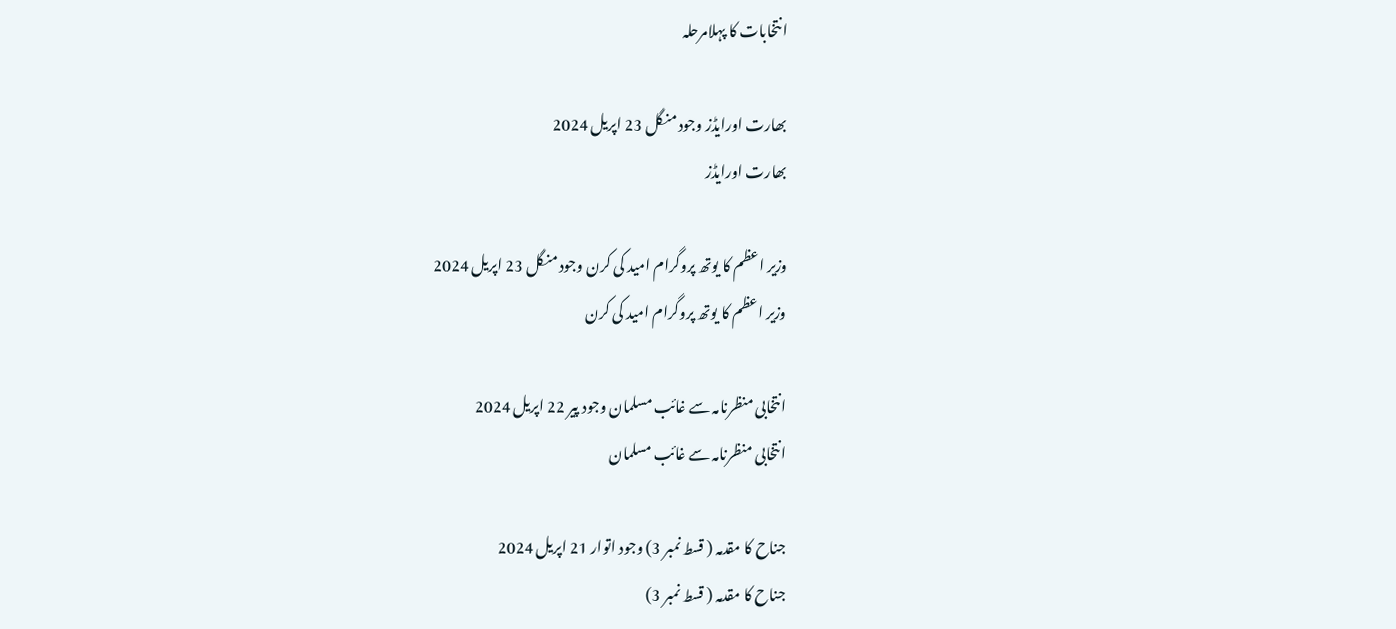انتخابات کا پہلامرحلہ

بھارت اورایڈز وجود منگل 23 اپریل 2024
بھارت اورایڈز

وزیر اعظم کا یوتھ پروگرام امید کی کرن وجود منگل 23 اپریل 2024
وزیر اعظم کا یوتھ پروگرام امید کی کرن

انتخابی منظرنامہ سے غائب مسلمان وجود پیر 22 اپریل 2024
انتخابی منظرنامہ سے غائب مسلمان

جناح کا مقدمہ ( قسط نمبر 3) وجود اتوار 21 اپریل 2024
جناح کا مقدمہ ( قسط نمبر 3)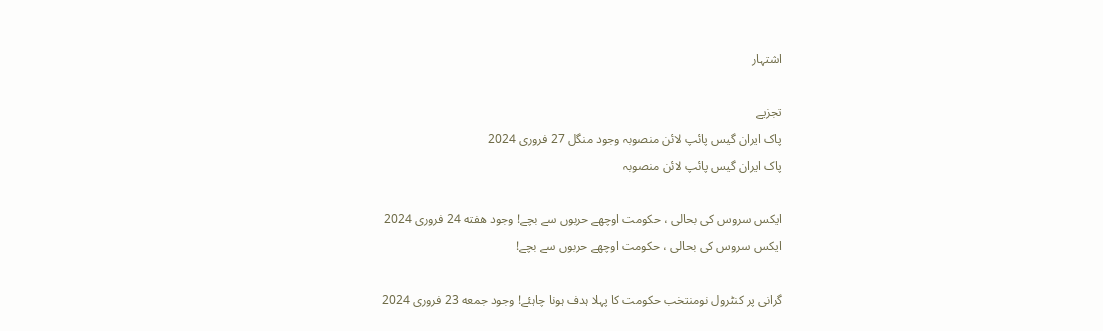اشتہار

تجزیے
پاک ایران گیس پائپ لائن منصوبہ وجود منگل 27 فروری 2024
پاک ایران گیس پائپ لائن منصوبہ

ایکس سروس کی بحالی ، حکومت اوچھے حربوں سے بچے! وجود هفته 24 فروری 2024
ایکس سروس کی بحالی ، حکومت اوچھے حربوں سے بچے!

گرانی پر کنٹرول نومنتخب حکومت کا پہلا ہدف ہونا چاہئے! وجود جمعه 23 فروری 2024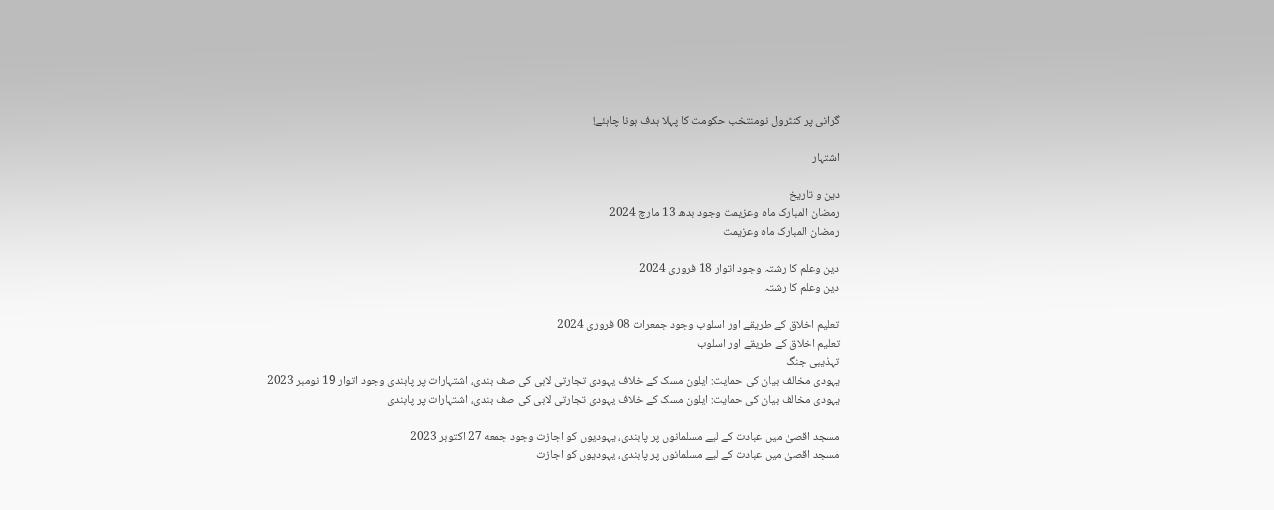گرانی پر کنٹرول نومنتخب حکومت کا پہلا ہدف ہونا چاہئے!

اشتہار

دین و تاریخ
رمضان المبارک ماہ وعزیمت وجود بدھ 13 مارچ 2024
رمضان المبارک ماہ وعزیمت

دین وعلم کا رشتہ وجود اتوار 18 فروری 2024
دین وعلم کا رشتہ

تعلیم اخلاق کے طریقے اور اسلوب وجود جمعرات 08 فروری 2024
تعلیم اخلاق کے طریقے اور اسلوب
تہذیبی جنگ
یہودی مخالف بیان کی حمایت: ایلون مسک کے خلاف یہودی تجارتی لابی کی صف بندی، اشتہارات پر پابندی وجود اتوار 19 نومبر 2023
یہودی مخالف بیان کی حمایت: ایلون مسک کے خلاف یہودی تجارتی لابی کی صف بندی، اشتہارات پر پابندی

مسجد اقصیٰ میں عبادت کے لیے مسلمانوں پر پابندی، یہودیوں کو اجازت وجود جمعه 27 اکتوبر 2023
مسجد اقصیٰ میں عبادت کے لیے مسلمانوں پر پابندی، یہودیوں کو اجازت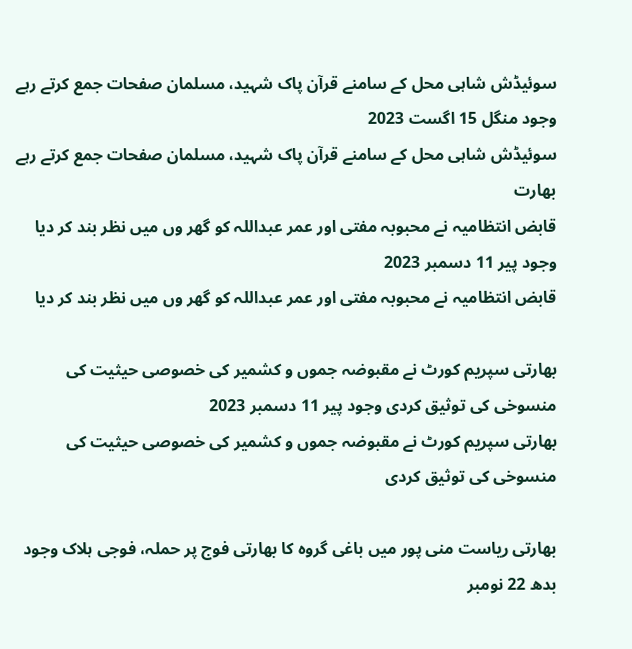سوئیڈش شاہی محل کے سامنے قرآن پاک شہید، مسلمان صفحات جمع کرتے رہے وجود منگل 15 اگست 2023
سوئیڈش شاہی محل کے سامنے قرآن پاک شہید، مسلمان صفحات جمع کرتے رہے
بھارت
قابض انتظامیہ نے محبوبہ مفتی اور عمر عبداللہ کو گھر وں میں نظر بند کر دیا وجود پیر 11 دسمبر 2023
قابض انتظامیہ نے محبوبہ مفتی اور عمر عبداللہ کو گھر وں میں نظر بند کر دیا

بھارتی سپریم کورٹ نے مقبوضہ جموں و کشمیر کی خصوصی حیثیت کی منسوخی کی توثیق کردی وجود پیر 11 دسمبر 2023
بھارتی سپریم کورٹ نے مقبوضہ جموں و کشمیر کی خصوصی حیثیت کی منسوخی کی توثیق کردی

بھارتی ریاست منی پور میں باغی گروہ کا بھارتی فوج پر حملہ، فوجی ہلاک وجود بدھ 22 نومبر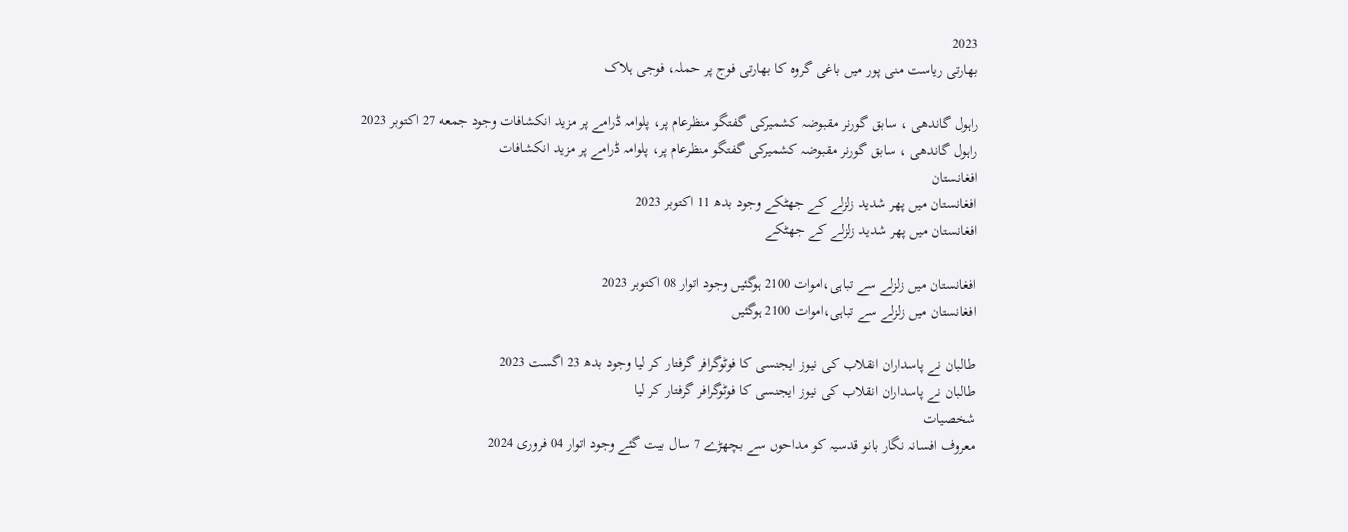2023
بھارتی ریاست منی پور میں باغی گروہ کا بھارتی فوج پر حملہ، فوجی ہلاک

راہول گاندھی ، سابق گورنر مقبوضہ کشمیرکی گفتگو منظرعام پر، پلوامہ ڈرامے پر مزید انکشافات وجود جمعه 27 اکتوبر 2023
راہول گاندھی ، سابق گورنر مقبوضہ کشمیرکی گفتگو منظرعام پر، پلوامہ ڈرامے پر مزید انکشافات
افغانستان
افغانستان میں پھر شدید زلزلے کے جھٹکے وجود بدھ 11 اکتوبر 2023
افغانستان میں پھر شدید زلزلے کے جھٹکے

افغانستان میں زلزلے سے تباہی،اموات 2100 ہوگئیں وجود اتوار 08 اکتوبر 2023
افغانستان میں زلزلے سے تباہی،اموات 2100 ہوگئیں

طالبان نے پاسداران انقلاب کی نیوز ایجنسی کا فوٹوگرافر گرفتار کر لیا وجود بدھ 23 اگست 2023
طالبان نے پاسداران انقلاب کی نیوز ایجنسی کا فوٹوگرافر گرفتار کر لیا
شخصیات
معروف افسانہ نگار بانو قدسیہ کو مداحوں سے بچھڑے 7 سال بیت گئے وجود اتوار 04 فروری 2024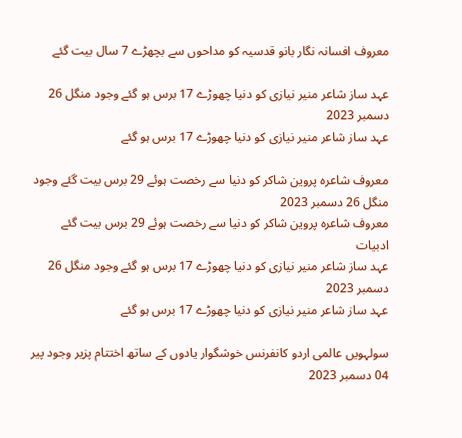معروف افسانہ نگار بانو قدسیہ کو مداحوں سے بچھڑے 7 سال بیت گئے

عہد ساز شاعر منیر نیازی کو دنیا چھوڑے 17 برس ہو گئے وجود منگل 26 دسمبر 2023
عہد ساز شاعر منیر نیازی کو دنیا چھوڑے 17 برس ہو گئے

معروف شاعرہ پروین شاکر کو دنیا سے رخصت ہوئے 29 برس بیت گئے وجود منگل 26 دسمبر 2023
معروف شاعرہ پروین شاکر کو دنیا سے رخصت ہوئے 29 برس بیت گئے
ادبیات
عہد ساز شاعر منیر نیازی کو دنیا چھوڑے 17 برس ہو گئے وجود منگل 26 دسمبر 2023
عہد ساز شاعر منیر نیازی کو دنیا چھوڑے 17 برس ہو گئے

سولہویں عالمی اردو کانفرنس خوشگوار یادوں کے ساتھ اختتام پزیر وجود پیر 04 دسمبر 2023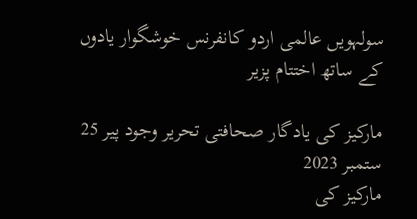سولہویں عالمی اردو کانفرنس خوشگوار یادوں کے ساتھ اختتام پزیر

مارکیز کی یادگار صحافتی تحریر وجود پیر 25 ستمبر 2023
مارکیز کی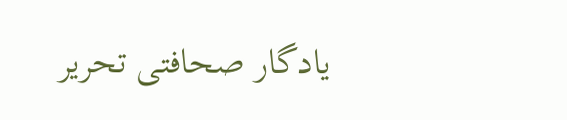یادگار صحافتی تحریر